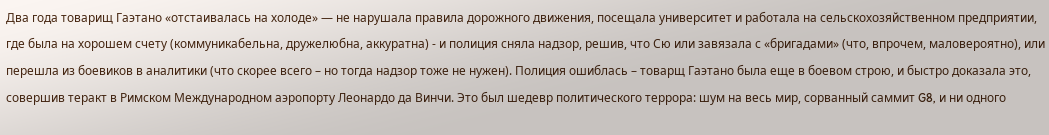Два года товарищ Гаэтано «отстаивалась на холоде» — не нарушала правила дорожного движения, посещала университет и работала на сельскохозяйственном предприятии, где была на хорошем счету (коммуникабельна, дружелюбна, аккуратна) - и полиция сняла надзор, решив, что Сю или завязала с «бригадами» (что, впрочем, маловероятно), или перешла из боевиков в аналитики (что скорее всего – но тогда надзор тоже не нужен). Полиция ошиблась – товарщ Гаэтано была еще в боевом строю, и быстро доказала это, совершив теракт в Римском Международном аэропорту Леонардо да Винчи. Это был шедевр политического террора: шум на весь мир, сорванный саммит G8, и ни одного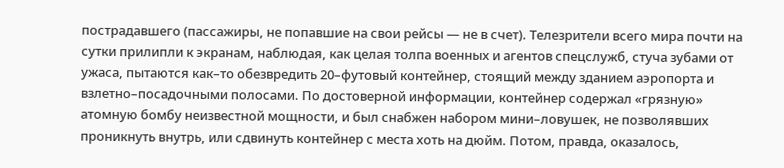пострадавшего (пассажиры, не попавшие на свои рейсы — не в счет). Телезрители всего мира почти на сутки прилипли к экранам, наблюдая, как целая толпа военных и агентов спецслужб, стуча зубами от ужаса, пытаются как–то обезвредить 20–футовый контейнер, стоящий между зданием аэропорта и взлетно–посадочными полосами. По достоверной информации, контейнер содержал «грязную» атомную бомбу неизвестной мощности, и был снабжен набором мини–ловушек, не позволявших проникнуть внутрь, или сдвинуть контейнер с места хоть на дюйм. Потом, правда, оказалось,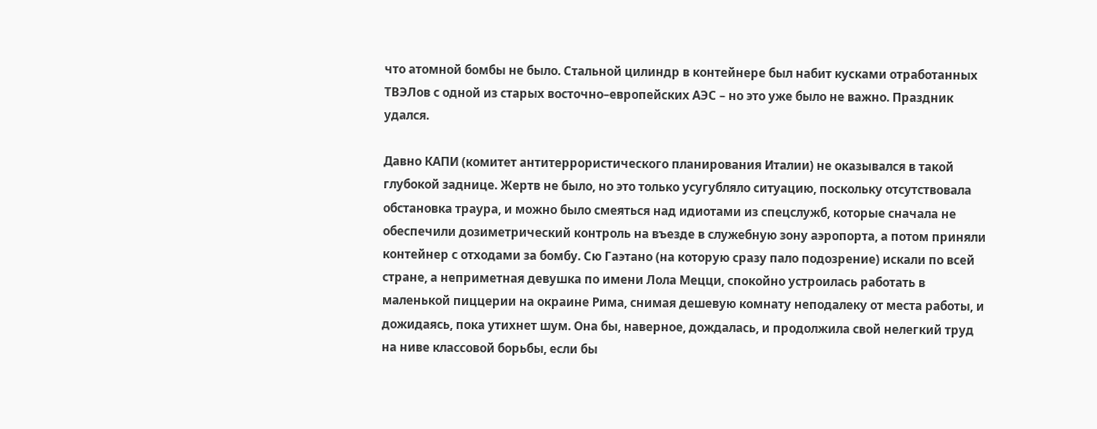что атомной бомбы не было. Стальной цилиндр в контейнере был набит кусками отработанных ТВЭЛов с одной из старых восточно–европейских АЭС – но это уже было не важно. Праздник удался.

Давно КАПИ (комитет антитеррористического планирования Италии) не оказывался в такой глубокой заднице. Жертв не было, но это только усугубляло ситуацию, поскольку отсутствовала обстановка траура, и можно было смеяться над идиотами из спецслужб, которые сначала не обеспечили дозиметрический контроль на въезде в служебную зону аэропорта, а потом приняли контейнер с отходами за бомбу. Сю Гаэтано (на которую сразу пало подозрение) искали по всей стране, а неприметная девушка по имени Лола Мецци, спокойно устроилась работать в маленькой пиццерии на окраине Рима, снимая дешевую комнату неподалеку от места работы, и дожидаясь, пока утихнет шум. Она бы, наверное, дождалась, и продолжила свой нелегкий труд на ниве классовой борьбы, если бы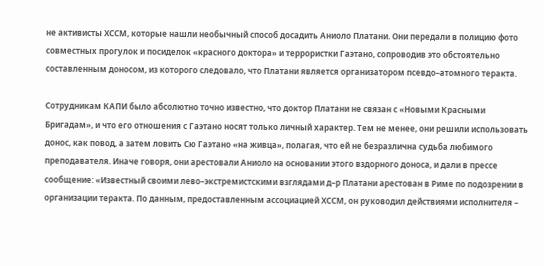не активисты ХССМ, которые нашли необычный способ досадить Аниоло Платани. Они передали в полицию фото совместных прогулок и посиделок «красного доктора» и террористки Гаэтано, сопроводив это обстоятельно составленным доносом, из которого следовало, что Платани является организатором псевдо–атомного теракта.

Сотрудникам КАПИ было абсолютно точно известно, что доктор Платани не связан с «Новыми Красными Бригадам», и что его отношения с Гаэтано носят только личный характер. Тем не менее, они решили использовать донос, как повод, а затем ловить Сю Гаэтано «на живца», полагая, что ей не безразлична судьба любимого преподавателя. Иначе говоря, они арестовали Аниоло на основании этого вздорного доноса, и дали в прессе сообщение: «Известный своими лево–экстремистскими взглядами д–р Платани арестован в Риме по подозрении в организации теракта. По данным, предоставленным ассоциацией ХССМ, он руководил действиями исполнителя –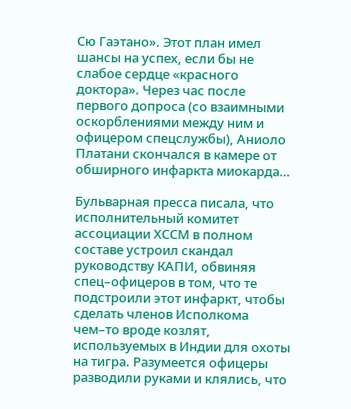Сю Гаэтано». Этот план имел шансы на успех, если бы не слабое сердце «красного доктора». Через час после первого допроса (со взаимными оскорблениями между ним и офицером спецслужбы), Аниоло Платани скончался в камере от обширного инфаркта миокарда…

Бульварная пресса писала, что исполнительный комитет ассоциации ХССМ в полном составе устроил скандал руководству КАПИ, обвиняя спец–офицеров в том, что те подстроили этот инфаркт, чтобы сделать членов Исполкома чем–то вроде козлят, используемых в Индии для охоты на тигра. Разумеется офицеры разводили руками и клялись, что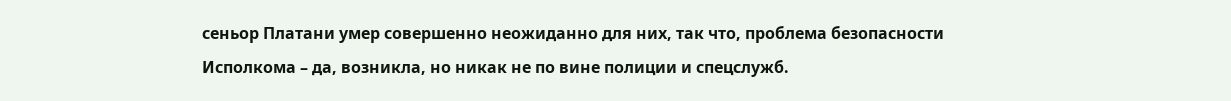сеньор Платани умер совершенно неожиданно для них, так что, проблема безопасности Исполкома – да, возникла, но никак не по вине полиции и спецслужб.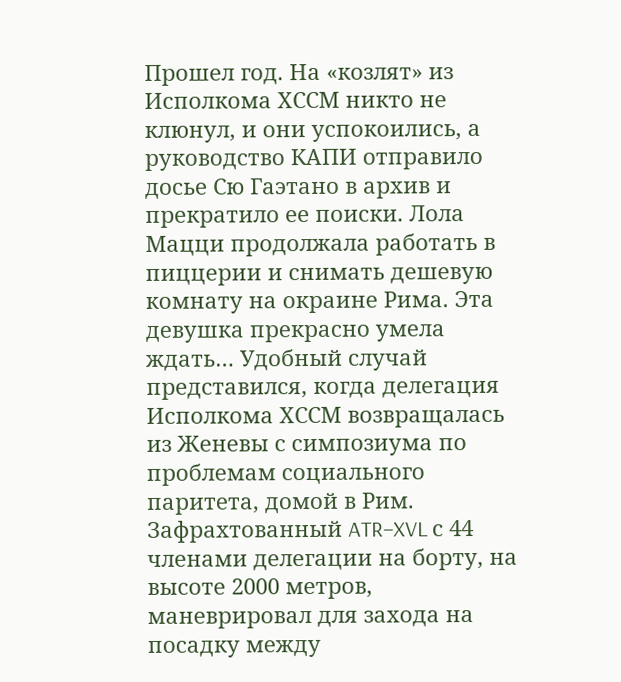Прошел год. На «козлят» из Исполкома ХССМ никто не клюнул, и они успокоились, а руководство КАПИ отправило досье Сю Гаэтано в архив и прекратило ее поиски. Лола Мацци продолжала работать в пиццерии и снимать дешевую комнату на окраине Рима. Эта девушка прекрасно умела ждать… Удобный случай представился, когда делегация Исполкома ХССМ возвращалась из Женевы с симпозиума по проблемам социального паритета, домой в Рим. Зафрахтованный ATR–XVL с 44 членами делегации на борту, на высоте 2000 метров, маневрировал для захода на посадку между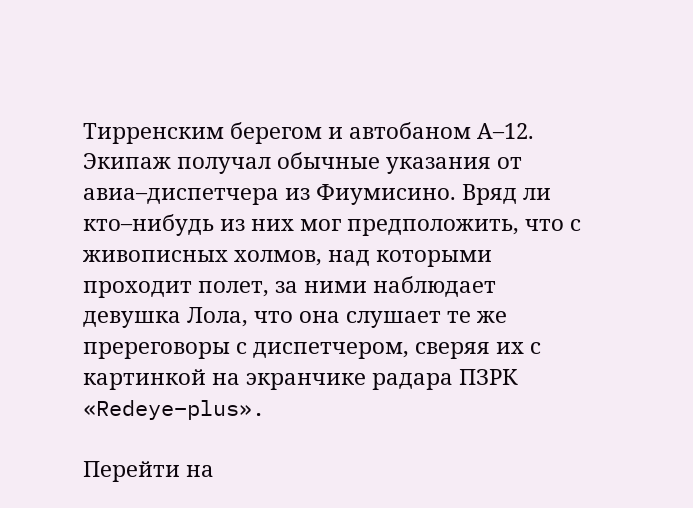Тирренским берегом и автобаном А–12. Экипаж получал обычные указания от авиа–диспетчера из Фиумисино. Вряд ли кто–нибудь из них мог предположить, что с живописных холмов, над которыми проходит полет, за ними наблюдает девушка Лола, что она слушает те же пререговоры с диспетчером, сверяя их с картинкой на экранчике радара ПЗРК «Redeye–plus».

Перейти на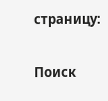страницу:

Поиск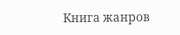Книга жанров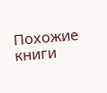Похожие книги